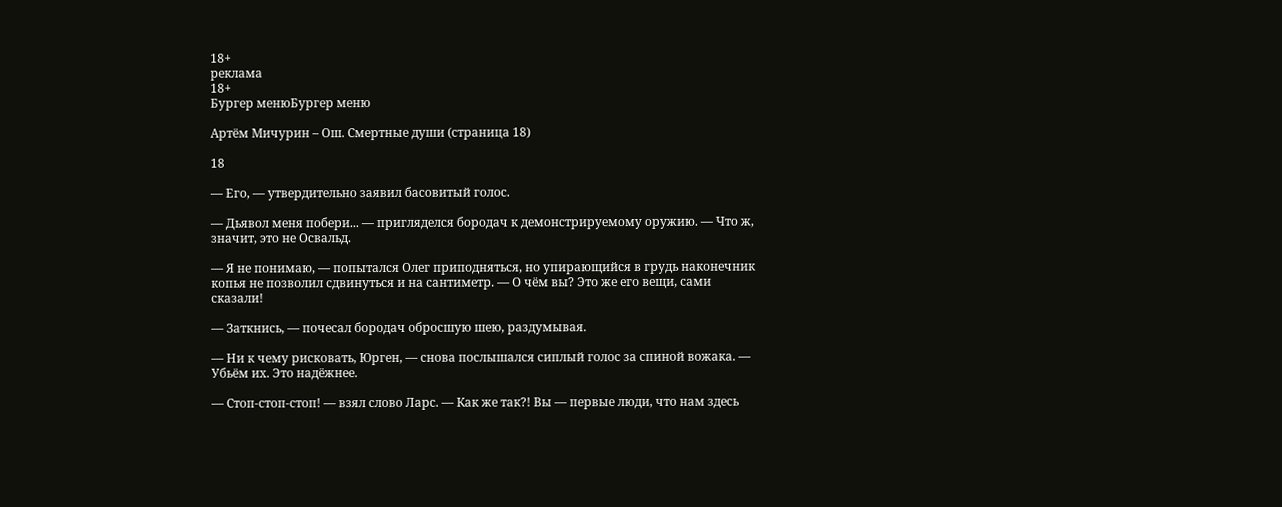18+
реклама
18+
Бургер менюБургер меню

Артём Мичурин – Ош. Смертные души (страница 18)

18

— Его, — утвердительно заявил басовитый голос.

— Дьявол меня побери... — пригляделся бородач к демонстрируемому оружию. — Что ж, значит, это не Освальд.

— Я не понимаю, — попытался Олег приподняться, но упирающийся в грудь наконечник копья не позволил сдвинуться и на сантиметр. — О чём вы? Это же его вещи, сами сказали!

— Заткнись, — почесал бородач обросшую шею, раздумывая.

— Ни к чему рисковать, Юрген, — снова послышался сиплый голос за спиной вожака. — Убьём их. Это надёжнее.

— Стоп-стоп-стоп! — взял слово Ларс. — Как же так?! Вы — первые люди, что нам здесь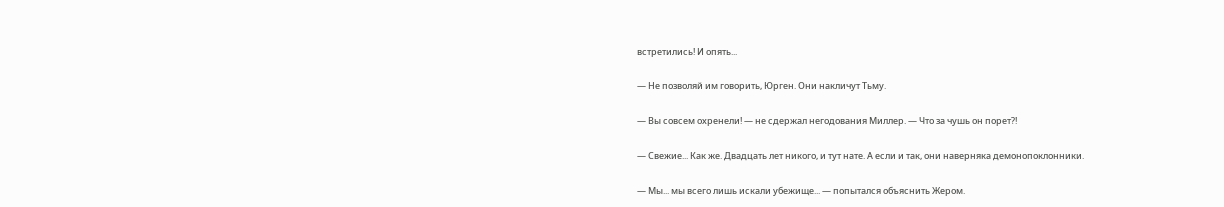встретились! И опять...

— Не позволяй им говорить, Юрген. Они накличут Тьму.

— Вы совсем охренели! — не сдержал негодования Миллер. — Что за чушь он порет?!

— Свежие... Как же. Двадцать лет никого, и тут нате. А если и так, они наверняка демонопоклонники.

— Мы... мы всего лишь искали убежище... — попытался объяснить Жером.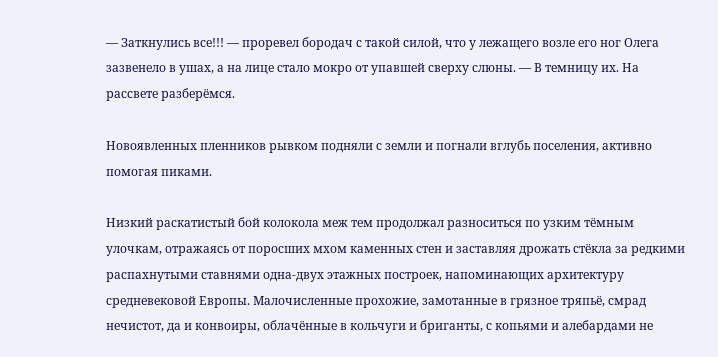— Заткнулись все!!! — проревел бородач с такой силой, что у лежащего возле его ног Олега зазвенело в ушах, а на лице стало мокро от упавшей сверху слюны. — В темницу их. На рассвете разберёмся.

Новоявленных пленников рывком подняли с земли и погнали вглубь поселения, активно помогая пиками.

Низкий раскатистый бой колокола меж тем продолжал разноситься по узким тёмным улочкам, отражаясь от поросших мхом каменных стен и заставляя дрожать стёкла за редкими распахнутыми ставнями одна-двух этажных построек, напоминающих архитектуру средневековой Европы. Малочисленные прохожие, замотанные в грязное тряпьё, смрад нечистот, да и конвоиры, облачённые в кольчуги и бриганты, с копьями и алебардами не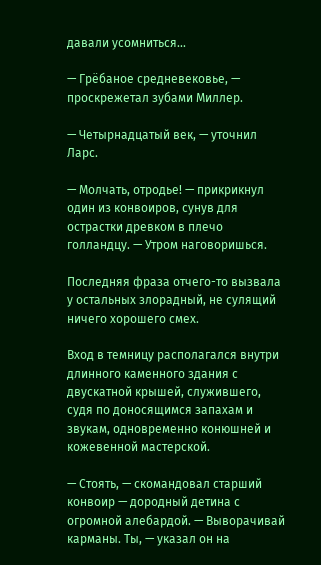давали усомниться...

— Грёбаное средневековье, — проскрежетал зубами Миллер.

— Четырнадцатый век, — уточнил Ларс.

— Молчать, отродье! — прикрикнул один из конвоиров, сунув для острастки древком в плечо голландцу. — Утром наговоришься.

Последняя фраза отчего-то вызвала у остальных злорадный, не сулящий ничего хорошего смех.

Вход в темницу располагался внутри длинного каменного здания с двускатной крышей, служившего, судя по доносящимся запахам и звукам, одновременно конюшней и кожевенной мастерской.

— Стоять, — скомандовал старший конвоир — дородный детина с огромной алебардой. — Выворачивай карманы. Ты, — указал он на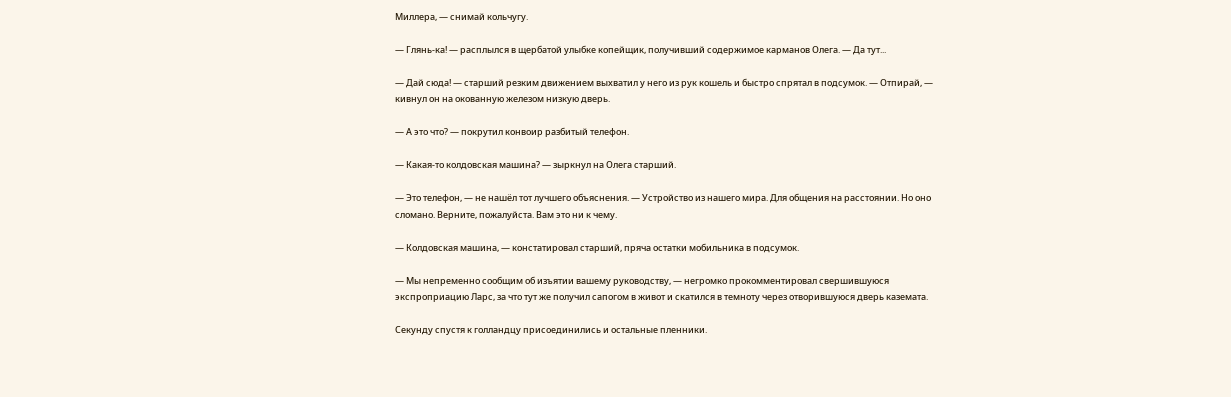Миллера, — снимай кольчугу.

— Глянь-ка! — расплылся в щербатой улыбке копейщик, получивший содержимое карманов Олега. — Да тут...

— Дай сюда! — старший резким движением выхватил у него из рук кошель и быстро спрятал в подсумок. — Отпирай, — кивнул он на окованную железом низкую дверь.

— А это что? — покрутил конвоир разбитый телефон.

— Какая-то колдовская машина? — зыркнул на Олега старший.

— Это телефон, — не нашёл тот лучшего объяснения. — Устройство из нашего мира. Для общения на расстоянии. Но оно сломано. Верните, пожалуйста. Вам это ни к чему.

— Колдовская машина, — констатировал старший, пряча остатки мобильника в подсумок.

— Мы непременно сообщим об изъятии вашему руководству, — негромко прокомментировал свершившуюся экспроприацию Ларс, за что тут же получил сапогом в живот и скатился в темноту через отворившуюся дверь каземата.

Секунду спустя к голландцу присоединились и остальные пленники.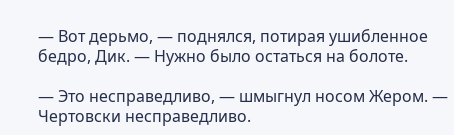— Вот дерьмо, — поднялся, потирая ушибленное бедро, Дик. — Нужно было остаться на болоте.

— Это несправедливо, — шмыгнул носом Жером. — Чертовски несправедливо.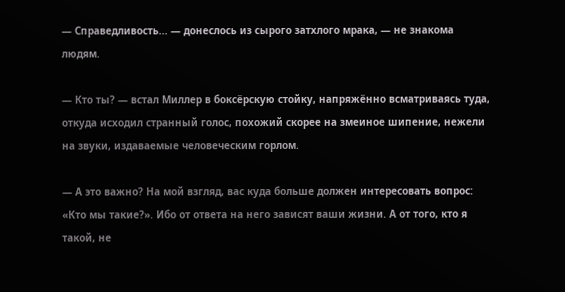— Справедливость... — донеслось из сырого затхлого мрака, — не знакома людям.

— Кто ты? — встал Миллер в боксёрскую стойку, напряжённо всматриваясь туда, откуда исходил странный голос, похожий скорее на змеиное шипение, нежели на звуки, издаваемые человеческим горлом.

— А это важно? На мой взгляд, вас куда больше должен интересовать вопрос: «Кто мы такие?». Ибо от ответа на него зависят ваши жизни. А от того, кто я такой, не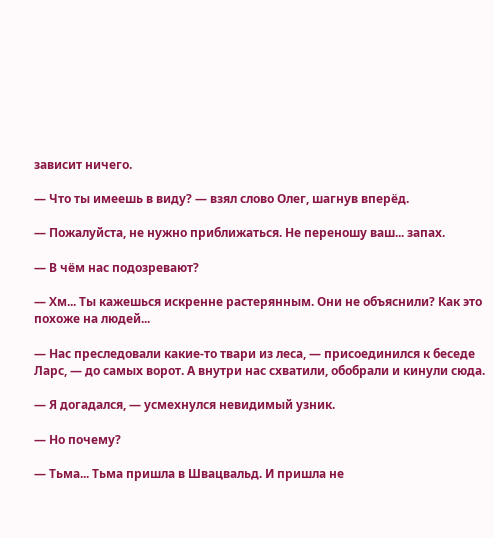зависит ничего.

— Что ты имеешь в виду? — взял слово Олег, шагнув вперёд.

— Пожалуйста, не нужно приближаться. Не переношу ваш... запах.

— В чём нас подозревают?

— Хм... Ты кажешься искренне растерянным. Они не объяснили? Как это похоже на людей...

— Нас преследовали какие-то твари из леса, — присоединился к беседе Ларс, — до самых ворот. А внутри нас схватили, обобрали и кинули сюда.

— Я догадался, — усмехнулся невидимый узник.

— Но почему?

— Тьма... Тьма пришла в Швацвальд. И пришла не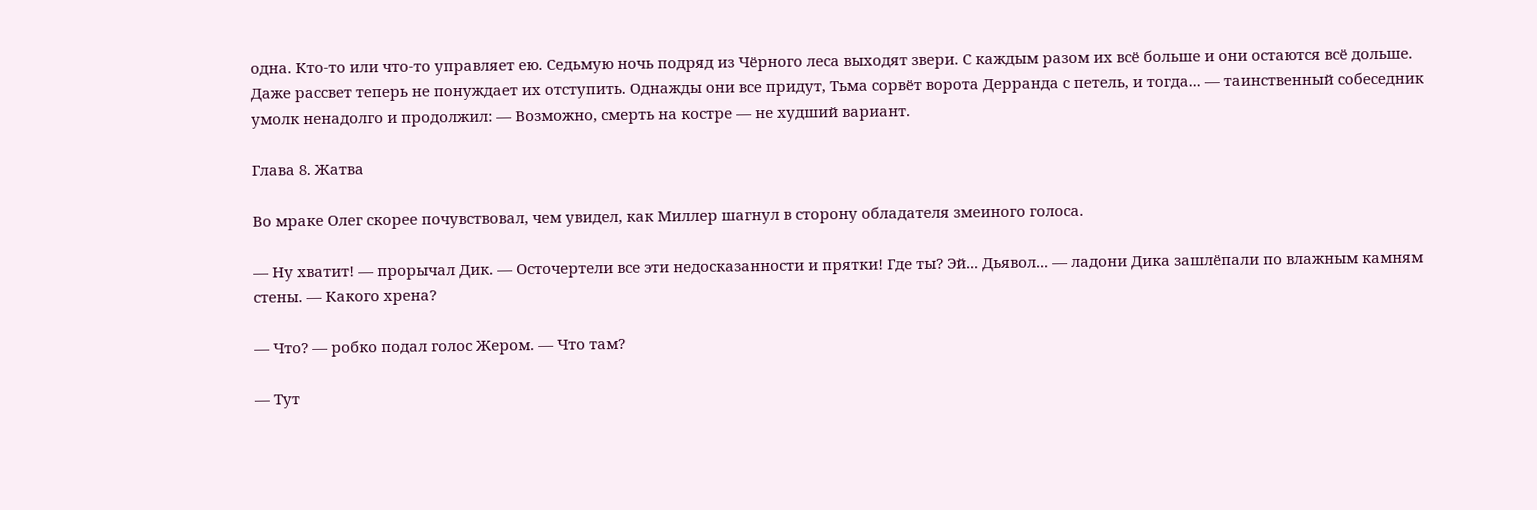одна. Кто-то или что-то управляет ею. Седьмую ночь подряд из Чёрного леса выходят звери. С каждым разом их всё больше и они остаются всё дольше. Даже рассвет теперь не понуждает их отступить. Однажды они все придут, Тьма сорвёт ворота Дерранда с петель, и тогда... — таинственный собеседник умолк ненадолго и продолжил: — Возможно, смерть на костре — не худший вариант.

Глава 8. Жатва

Во мраке Олег скорее почувствовал, чем увидел, как Миллер шагнул в сторону обладателя змеиного голоса.

— Ну хватит! — прорычал Дик. — Осточертели все эти недосказанности и прятки! Где ты? Эй... Дьявол... — ладони Дика зашлёпали по влажным камням стены. — Какого хрена?

— Что? — робко подал голос Жером. — Что там?

— Тут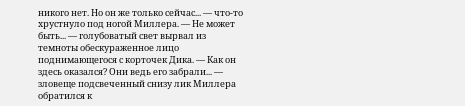никого нет. Но он же только сейчас... — что-то хрустнуло под ногой Миллера. — Не может быть... — голубоватый свет вырвал из темноты обескураженное лицо поднимающегося с корточек Дика. — Как он здесь оказался? Они ведь его забрали... — зловеще подсвеченный снизу лик Миллера обратился к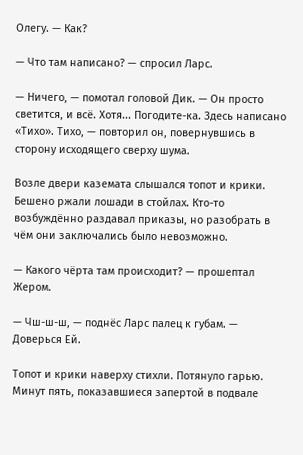Олегу. — Как?

— Что там написано? — спросил Ларс.

— Ничего, — помотал головой Дик. — Он просто светится, и всё. Хотя... Погодите-ка. Здесь написано «Тихо». Тихо, — повторил он, повернувшись в сторону исходящего сверху шума.

Возле двери каземата слышался топот и крики. Бешено ржали лошади в стойлах. Кто-то возбуждённо раздавал приказы, но разобрать в чём они заключались было невозможно.

— Какого чёрта там происходит? — прошептал Жером.

— Чш-ш-ш, — поднёс Ларс палец к губам. — Доверься Ей.

Топот и крики наверху стихли. Потянуло гарью. Минут пять, показавшиеся запертой в подвале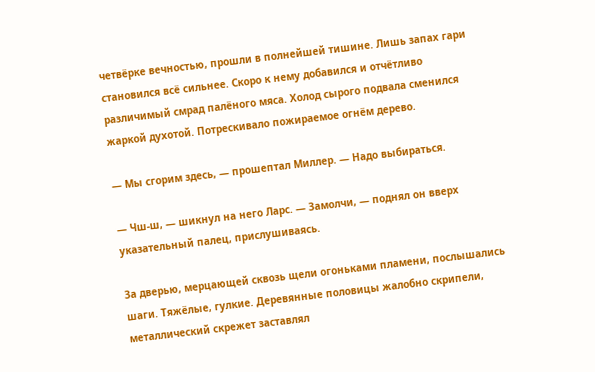четвёрке вечностью, прошли в полнейшей тишине. Лишь запах гари становился всё сильнее. Скоро к нему добавился и отчётливо различимый смрад палёного мяса. Холод сырого подвала сменился жаркой духотой. Потрескивало пожираемое огнём дерево.

— Мы сгорим здесь, — прошептал Миллер. — Надо выбираться.

— Чш-ш, — шикнул на него Ларс. — Замолчи, — поднял он вверх указательный палец, прислушиваясь.

За дверью, мерцающей сквозь щели огоньками пламени, послышались шаги. Тяжёлые, гулкие. Деревянные половицы жалобно скрипели, металлический скрежет заставлял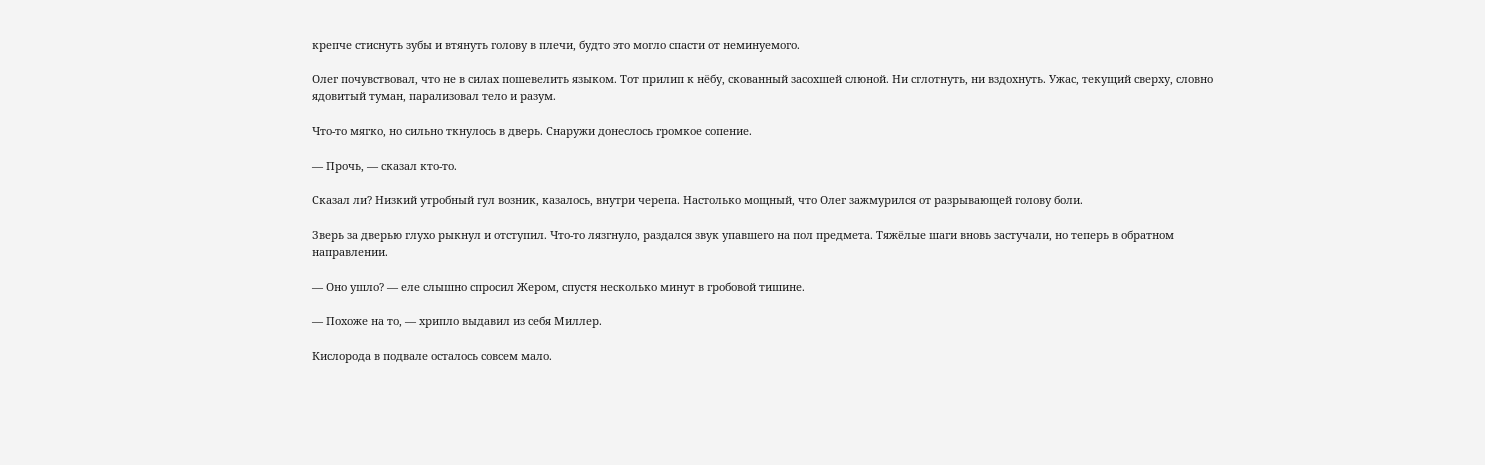крепче стиснуть зубы и втянуть голову в плечи, будто это могло спасти от неминуемого.

Олег почувствовал, что не в силах пошевелить языком. Тот прилип к нёбу, скованный засохшей слюной. Ни сглотнуть, ни вздохнуть. Ужас, текущий сверху, словно ядовитый туман, парализовал тело и разум.

Что-то мягко, но сильно ткнулось в дверь. Снаружи донеслось громкое сопение.

— Прочь, — сказал кто-то.

Сказал ли? Низкий утробный гул возник, казалось, внутри черепа. Настолько мощный, что Олег зажмурился от разрывающей голову боли.

Зверь за дверью глухо рыкнул и отступил. Что-то лязгнуло, раздался звук упавшего на пол предмета. Тяжёлые шаги вновь застучали, но теперь в обратном направлении.

— Оно ушло? — еле слышно спросил Жером, спустя несколько минут в гробовой тишине.

— Похоже на то, — хрипло выдавил из себя Миллер.

Кислорода в подвале осталось совсем мало.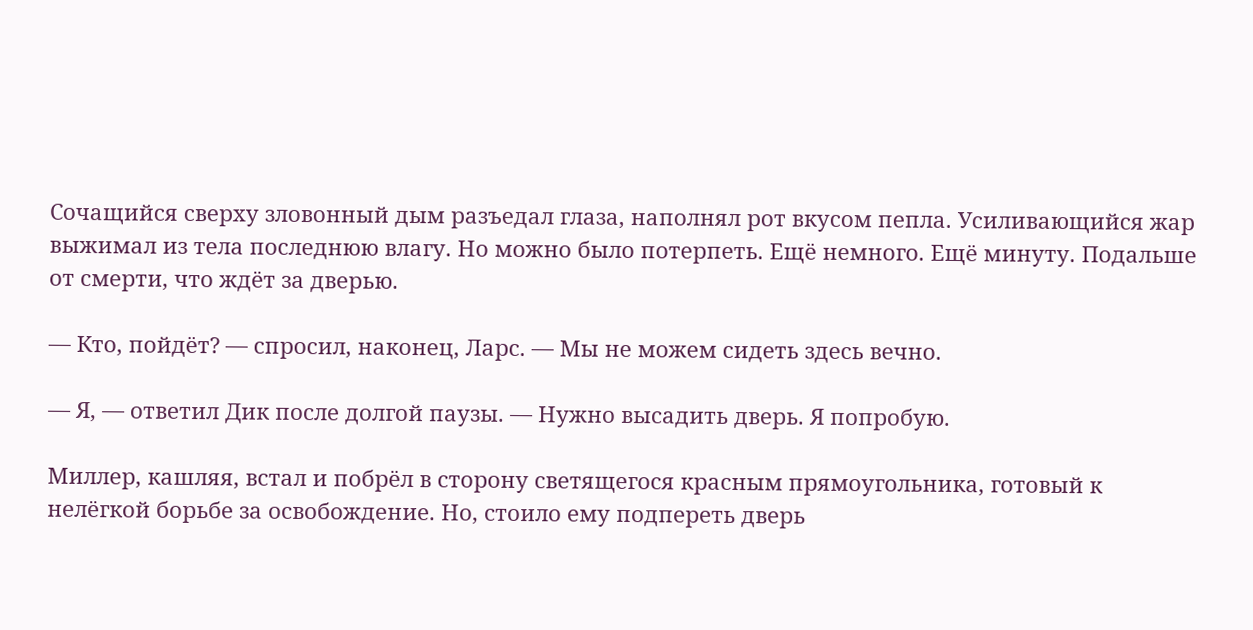Сочащийся сверху зловонный дым разъедал глаза, наполнял рот вкусом пепла. Усиливающийся жар выжимал из тела последнюю влагу. Но можно было потерпеть. Ещё немного. Ещё минуту. Подальше от смерти, что ждёт за дверью.

— Кто, пойдёт? — спросил, наконец, Ларс. — Мы не можем сидеть здесь вечно.

— Я, — ответил Дик после долгой паузы. — Нужно высадить дверь. Я попробую.

Миллер, кашляя, встал и побрёл в сторону светящегося красным прямоугольника, готовый к нелёгкой борьбе за освобождение. Но, стоило ему подпереть дверь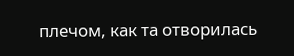плечом, как та отворилась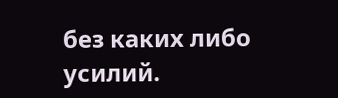без каких либо усилий.